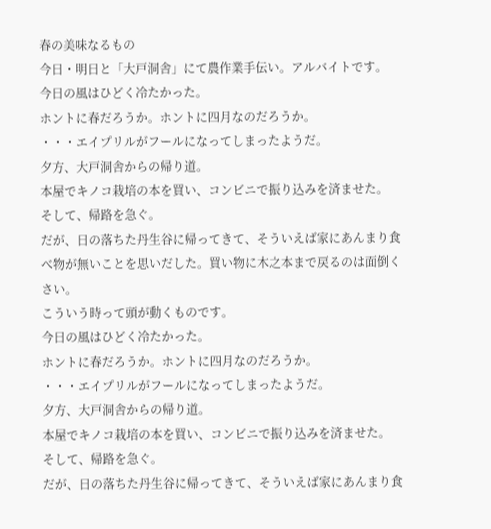春の美味なるもの
今日・明日と「大戸洞舎」にて農作業手伝い。アルバイトです。
今日の風はひどく冷たかった。
ホントに春だろうか。ホントに四月なのだろうか。
・・・エイプリルがフールになってしまったようだ。
夕方、大戸洞舎からの帰り道。
本屋でキノコ栽培の本を買い、コンビニで振り込みを済ませた。
そして、帰路を急ぐ。
だが、日の落ちた丹生谷に帰ってきて、そういえば家にあんまり食べ物が無いことを思いだした。買い物に木之本まで戻るのは面倒くさい。
こういう時って頭が動くものです。
今日の風はひどく冷たかった。
ホントに春だろうか。ホントに四月なのだろうか。
・・・エイプリルがフールになってしまったようだ。
夕方、大戸洞舎からの帰り道。
本屋でキノコ栽培の本を買い、コンビニで振り込みを済ませた。
そして、帰路を急ぐ。
だが、日の落ちた丹生谷に帰ってきて、そういえば家にあんまり食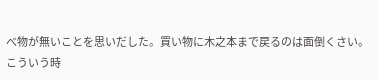べ物が無いことを思いだした。買い物に木之本まで戻るのは面倒くさい。
こういう時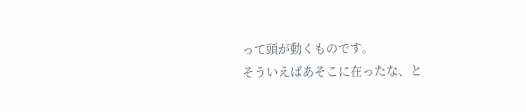って頭が動くものです。
そういえばあそこに在ったな、と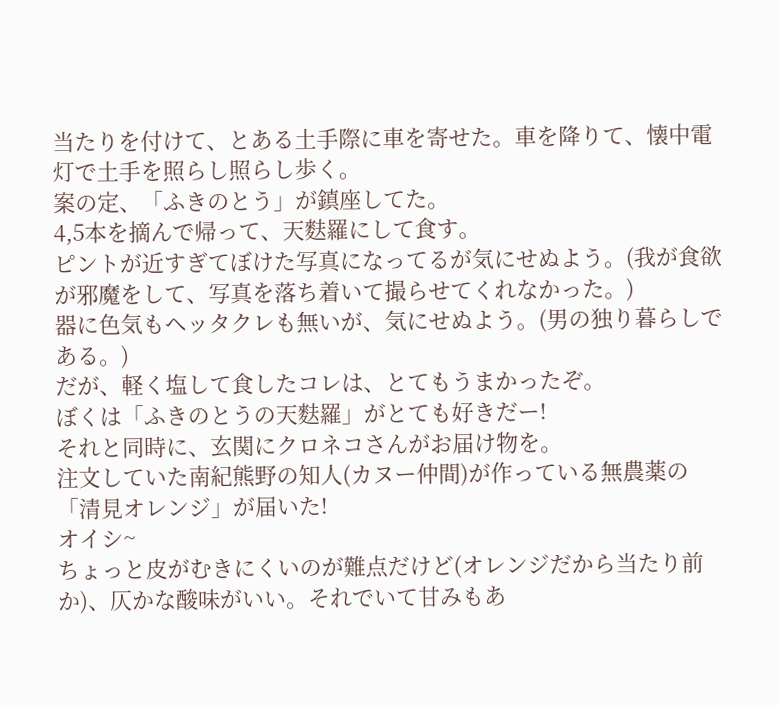当たりを付けて、とある土手際に車を寄せた。車を降りて、懐中電灯で土手を照らし照らし歩く。
案の定、「ふきのとう」が鎮座してた。
4,5本を摘んで帰って、天麩羅にして食す。
ピントが近すぎてぼけた写真になってるが気にせぬよう。(我が食欲が邪魔をして、写真を落ち着いて撮らせてくれなかった。)
器に色気もヘッタクレも無いが、気にせぬよう。(男の独り暮らしである。)
だが、軽く塩して食したコレは、とてもうまかったぞ。
ぼくは「ふきのとうの天麩羅」がとても好きだー!
それと同時に、玄関にクロネコさんがお届け物を。
注文していた南紀熊野の知人(カヌー仲間)が作っている無農薬の「清見オレンジ」が届いた!
オイシ~
ちょっと皮がむきにくいのが難点だけど(オレンジだから当たり前か)、仄かな酸味がいい。それでいて甘みもあ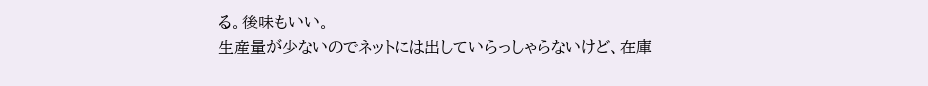る。後味もいい。
生産量が少ないのでネットには出していらっしゃらないけど、在庫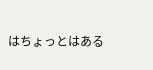はちょっとはある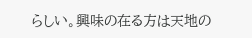らしい。興味の在る方は天地の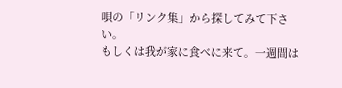唄の「リンク集」から探してみて下さい。
もしくは我が家に食べに来て。一週間は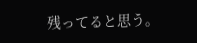残ってると思う。